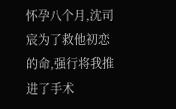怀孕八个月,沈司宸为了救他初恋的命,强行将我推进了手术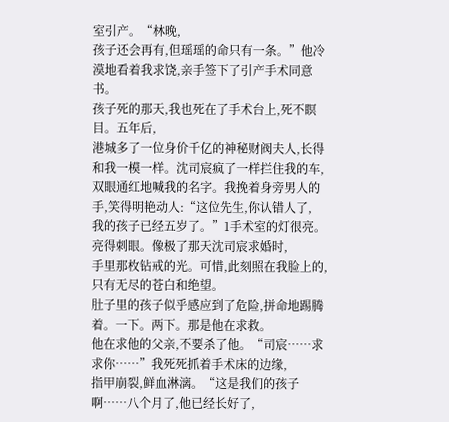室引产。“林晚,
孩子还会再有,但瑶瑶的命只有一条。”他冷漠地看着我求饶,亲手签下了引产手术同意书。
孩子死的那天,我也死在了手术台上,死不瞑目。五年后,
港城多了一位身价千亿的神秘财阀夫人,长得和我一模一样。沈司宸疯了一样拦住我的车,
双眼通红地喊我的名字。我挽着身旁男人的手,笑得明艳动人:“这位先生,你认错人了,
我的孩子已经五岁了。”1手术室的灯很亮。亮得刺眼。像极了那天沈司宸求婚时,
手里那枚钻戒的光。可惜,此刻照在我脸上的,只有无尽的苍白和绝望。
肚子里的孩子似乎感应到了危险,拼命地踢腾着。一下。两下。那是他在求救。
他在求他的父亲,不要杀了他。“司宸……求求你……”我死死抓着手术床的边缘,
指甲崩裂,鲜血淋漓。“这是我们的孩子啊……八个月了,他已经长好了,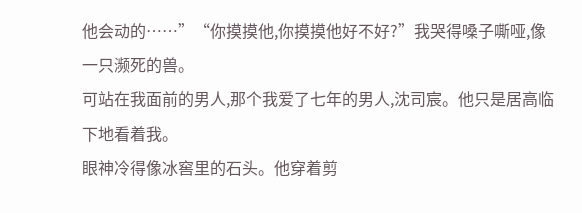他会动的……”“你摸摸他,你摸摸他好不好?”我哭得嗓子嘶哑,像一只濒死的兽。
可站在我面前的男人,那个我爱了七年的男人,沈司宸。他只是居高临下地看着我。
眼神冷得像冰窖里的石头。他穿着剪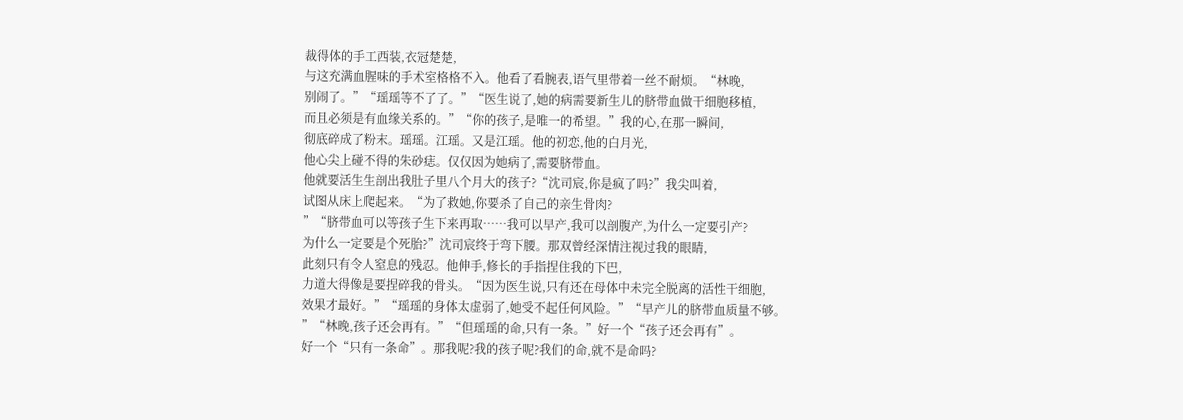裁得体的手工西装,衣冠楚楚,
与这充满血腥味的手术室格格不入。他看了看腕表,语气里带着一丝不耐烦。“林晚,
别闹了。”“瑶瑶等不了了。”“医生说了,她的病需要新生儿的脐带血做干细胞移植,
而且必须是有血缘关系的。”“你的孩子,是唯一的希望。”我的心,在那一瞬间,
彻底碎成了粉末。瑶瑶。江瑶。又是江瑶。他的初恋,他的白月光,
他心尖上碰不得的朱砂痣。仅仅因为她病了,需要脐带血。
他就要活生生剖出我肚子里八个月大的孩子?“沈司宸,你是疯了吗?”我尖叫着,
试图从床上爬起来。“为了救她,你要杀了自己的亲生骨肉?
”“脐带血可以等孩子生下来再取……我可以早产,我可以剖腹产,为什么一定要引产?
为什么一定要是个死胎?”沈司宸终于弯下腰。那双曾经深情注视过我的眼睛,
此刻只有令人窒息的残忍。他伸手,修长的手指捏住我的下巴,
力道大得像是要捏碎我的骨头。“因为医生说,只有还在母体中未完全脱离的活性干细胞,
效果才最好。”“瑶瑶的身体太虚弱了,她受不起任何风险。”“早产儿的脐带血质量不够。
”“林晚,孩子还会再有。”“但瑶瑶的命,只有一条。”好一个“孩子还会再有”。
好一个“只有一条命”。那我呢?我的孩子呢?我们的命,就不是命吗?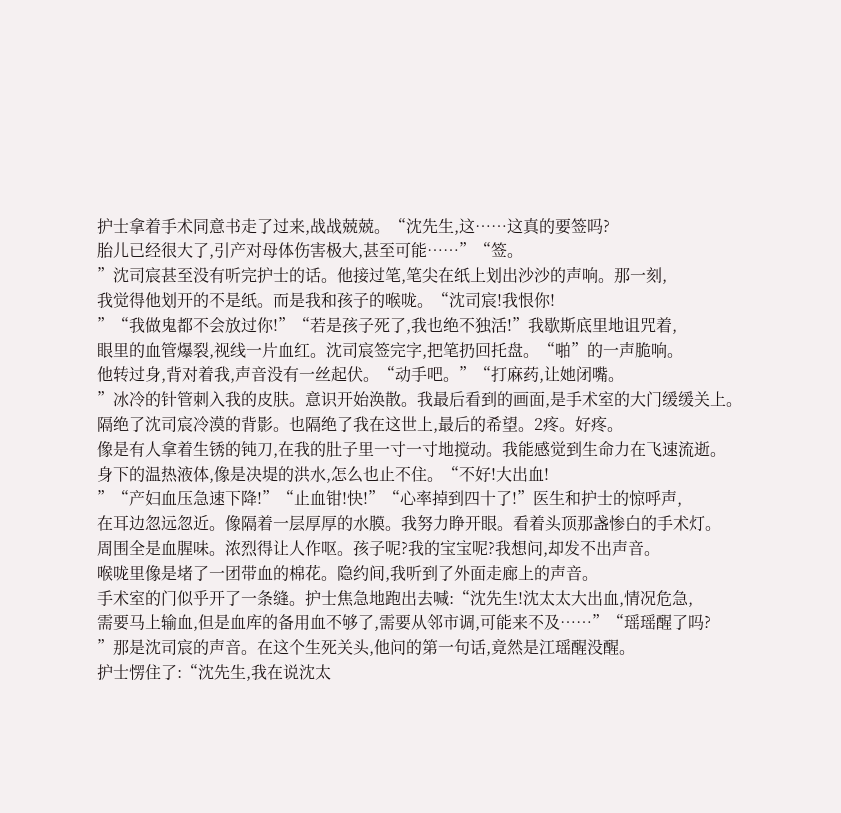护士拿着手术同意书走了过来,战战兢兢。“沈先生,这……这真的要签吗?
胎儿已经很大了,引产对母体伤害极大,甚至可能……”“签。
”沈司宸甚至没有听完护士的话。他接过笔,笔尖在纸上划出沙沙的声响。那一刻,
我觉得他划开的不是纸。而是我和孩子的喉咙。“沈司宸!我恨你!
”“我做鬼都不会放过你!”“若是孩子死了,我也绝不独活!”我歇斯底里地诅咒着,
眼里的血管爆裂,视线一片血红。沈司宸签完字,把笔扔回托盘。“啪”的一声脆响。
他转过身,背对着我,声音没有一丝起伏。“动手吧。”“打麻药,让她闭嘴。
”冰冷的针管刺入我的皮肤。意识开始涣散。我最后看到的画面,是手术室的大门缓缓关上。
隔绝了沈司宸冷漠的背影。也隔绝了我在这世上,最后的希望。2疼。好疼。
像是有人拿着生锈的钝刀,在我的肚子里一寸一寸地搅动。我能感觉到生命力在飞速流逝。
身下的温热液体,像是决堤的洪水,怎么也止不住。“不好!大出血!
”“产妇血压急速下降!”“止血钳!快!”“心率掉到四十了!”医生和护士的惊呼声,
在耳边忽远忽近。像隔着一层厚厚的水膜。我努力睁开眼。看着头顶那盏惨白的手术灯。
周围全是血腥味。浓烈得让人作呕。孩子呢?我的宝宝呢?我想问,却发不出声音。
喉咙里像是堵了一团带血的棉花。隐约间,我听到了外面走廊上的声音。
手术室的门似乎开了一条缝。护士焦急地跑出去喊:“沈先生!沈太太大出血,情况危急,
需要马上输血,但是血库的备用血不够了,需要从邻市调,可能来不及……”“瑶瑶醒了吗?
”那是沈司宸的声音。在这个生死关头,他问的第一句话,竟然是江瑶醒没醒。
护士愣住了:“沈先生,我在说沈太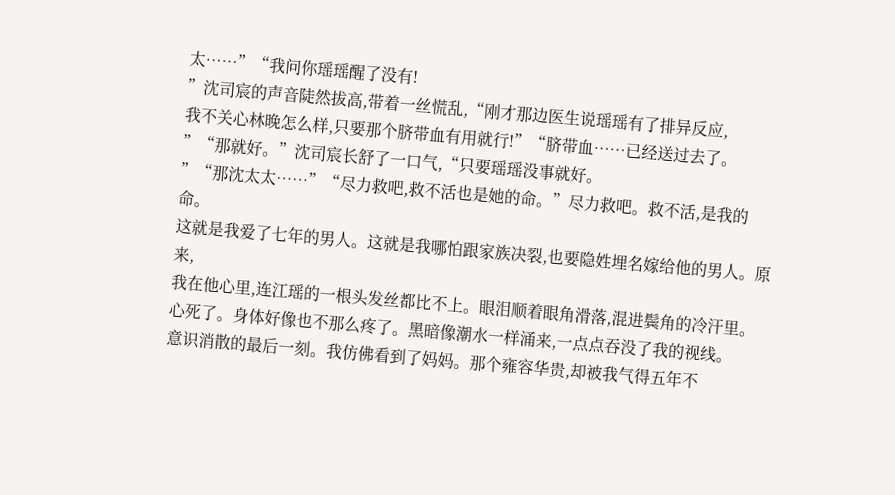太……”“我问你瑶瑶醒了没有!
”沈司宸的声音陡然拔高,带着一丝慌乱,“刚才那边医生说瑶瑶有了排异反应,
我不关心林晚怎么样,只要那个脐带血有用就行!”“脐带血……已经送过去了。
”“那就好。”沈司宸长舒了一口气,“只要瑶瑶没事就好。
”“那沈太太……”“尽力救吧,救不活也是她的命。”尽力救吧。救不活,是我的命。
这就是我爱了七年的男人。这就是我哪怕跟家族决裂,也要隐姓埋名嫁给他的男人。原来,
我在他心里,连江瑶的一根头发丝都比不上。眼泪顺着眼角滑落,混进鬓角的冷汗里。
心死了。身体好像也不那么疼了。黑暗像潮水一样涌来,一点点吞没了我的视线。
意识消散的最后一刻。我仿佛看到了妈妈。那个雍容华贵,却被我气得五年不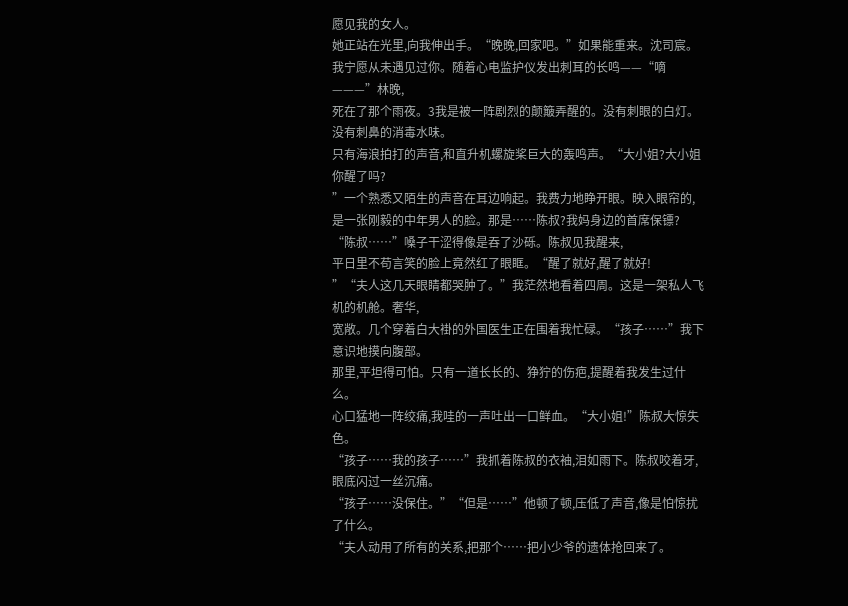愿见我的女人。
她正站在光里,向我伸出手。“晚晚,回家吧。”如果能重来。沈司宸。
我宁愿从未遇见过你。随着心电监护仪发出刺耳的长鸣——“嘀———”林晚,
死在了那个雨夜。3我是被一阵剧烈的颠簸弄醒的。没有刺眼的白灯。没有刺鼻的消毒水味。
只有海浪拍打的声音,和直升机螺旋桨巨大的轰鸣声。“大小姐?大小姐你醒了吗?
”一个熟悉又陌生的声音在耳边响起。我费力地睁开眼。映入眼帘的,
是一张刚毅的中年男人的脸。那是……陈叔?我妈身边的首席保镖?
“陈叔……”嗓子干涩得像是吞了沙砾。陈叔见我醒来,
平日里不苟言笑的脸上竟然红了眼眶。“醒了就好,醒了就好!
”“夫人这几天眼睛都哭肿了。”我茫然地看着四周。这是一架私人飞机的机舱。奢华,
宽敞。几个穿着白大褂的外国医生正在围着我忙碌。“孩子……”我下意识地摸向腹部。
那里,平坦得可怕。只有一道长长的、狰狞的伤疤,提醒着我发生过什么。
心口猛地一阵绞痛,我哇的一声吐出一口鲜血。“大小姐!”陈叔大惊失色。
“孩子……我的孩子……”我抓着陈叔的衣袖,泪如雨下。陈叔咬着牙,眼底闪过一丝沉痛。
“孩子……没保住。”“但是……”他顿了顿,压低了声音,像是怕惊扰了什么。
“夫人动用了所有的关系,把那个……把小少爷的遗体抢回来了。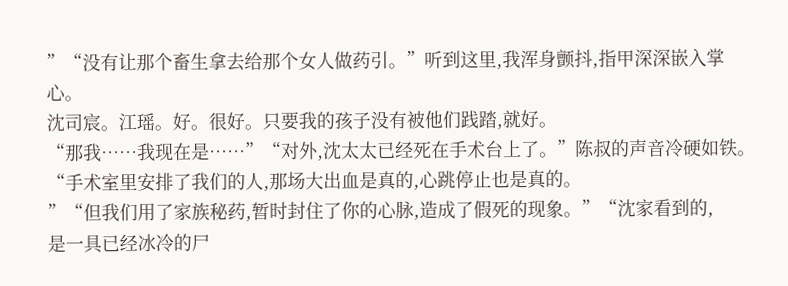”“没有让那个畜生拿去给那个女人做药引。”听到这里,我浑身颤抖,指甲深深嵌入掌心。
沈司宸。江瑶。好。很好。只要我的孩子没有被他们践踏,就好。
“那我……我现在是……”“对外,沈太太已经死在手术台上了。”陈叔的声音冷硬如铁。
“手术室里安排了我们的人,那场大出血是真的,心跳停止也是真的。
”“但我们用了家族秘药,暂时封住了你的心脉,造成了假死的现象。”“沈家看到的,
是一具已经冰冷的尸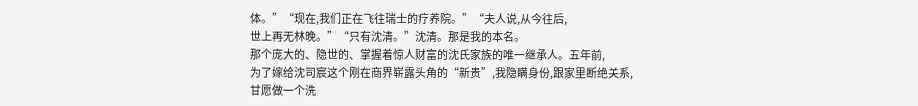体。”“现在,我们正在飞往瑞士的疗养院。”“夫人说,从今往后,
世上再无林晚。”“只有沈清。”沈清。那是我的本名。
那个庞大的、隐世的、掌握着惊人财富的沈氏家族的唯一继承人。五年前,
为了嫁给沈司宸这个刚在商界崭露头角的“新贵”,我隐瞒身份,跟家里断绝关系,
甘愿做一个洗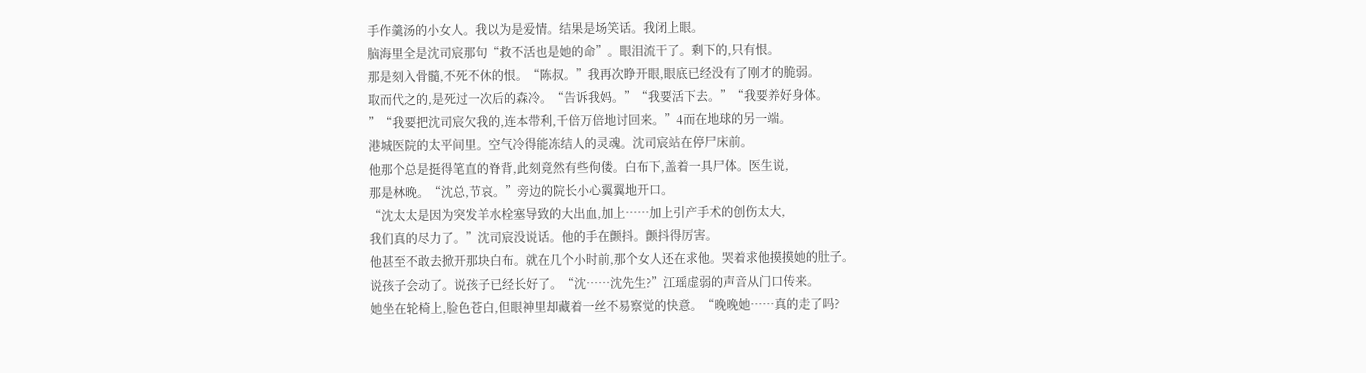手作羹汤的小女人。我以为是爱情。结果是场笑话。我闭上眼。
脑海里全是沈司宸那句“救不活也是她的命”。眼泪流干了。剩下的,只有恨。
那是刻入骨髓,不死不休的恨。“陈叔。”我再次睁开眼,眼底已经没有了刚才的脆弱。
取而代之的,是死过一次后的森冷。“告诉我妈。”“我要活下去。”“我要养好身体。
”“我要把沈司宸欠我的,连本带利,千倍万倍地讨回来。”4而在地球的另一端。
港城医院的太平间里。空气冷得能冻结人的灵魂。沈司宸站在停尸床前。
他那个总是挺得笔直的脊背,此刻竟然有些佝偻。白布下,盖着一具尸体。医生说,
那是林晚。“沈总,节哀。”旁边的院长小心翼翼地开口。
“沈太太是因为突发羊水栓塞导致的大出血,加上……加上引产手术的创伤太大,
我们真的尽力了。”沈司宸没说话。他的手在颤抖。颤抖得厉害。
他甚至不敢去掀开那块白布。就在几个小时前,那个女人还在求他。哭着求他摸摸她的肚子。
说孩子会动了。说孩子已经长好了。“沈……沈先生?”江瑶虚弱的声音从门口传来。
她坐在轮椅上,脸色苍白,但眼神里却藏着一丝不易察觉的快意。“晚晚她……真的走了吗?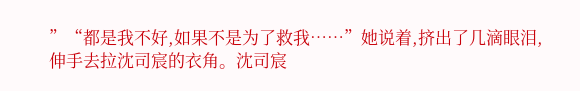”“都是我不好,如果不是为了救我……”她说着,挤出了几滴眼泪,
伸手去拉沈司宸的衣角。沈司宸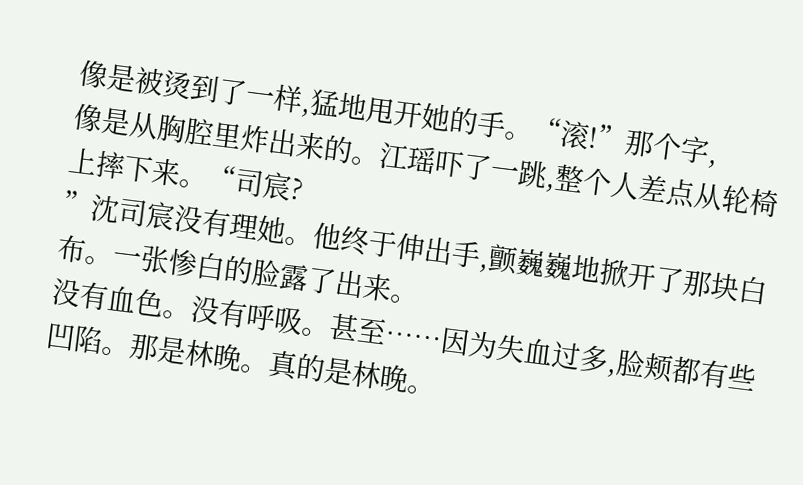像是被烫到了一样,猛地甩开她的手。“滚!”那个字,
像是从胸腔里炸出来的。江瑶吓了一跳,整个人差点从轮椅上摔下来。“司宸?
”沈司宸没有理她。他终于伸出手,颤巍巍地掀开了那块白布。一张惨白的脸露了出来。
没有血色。没有呼吸。甚至……因为失血过多,脸颊都有些凹陷。那是林晚。真的是林晚。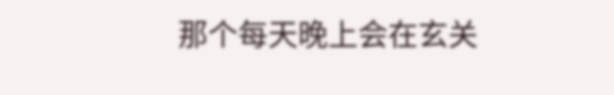那个每天晚上会在玄关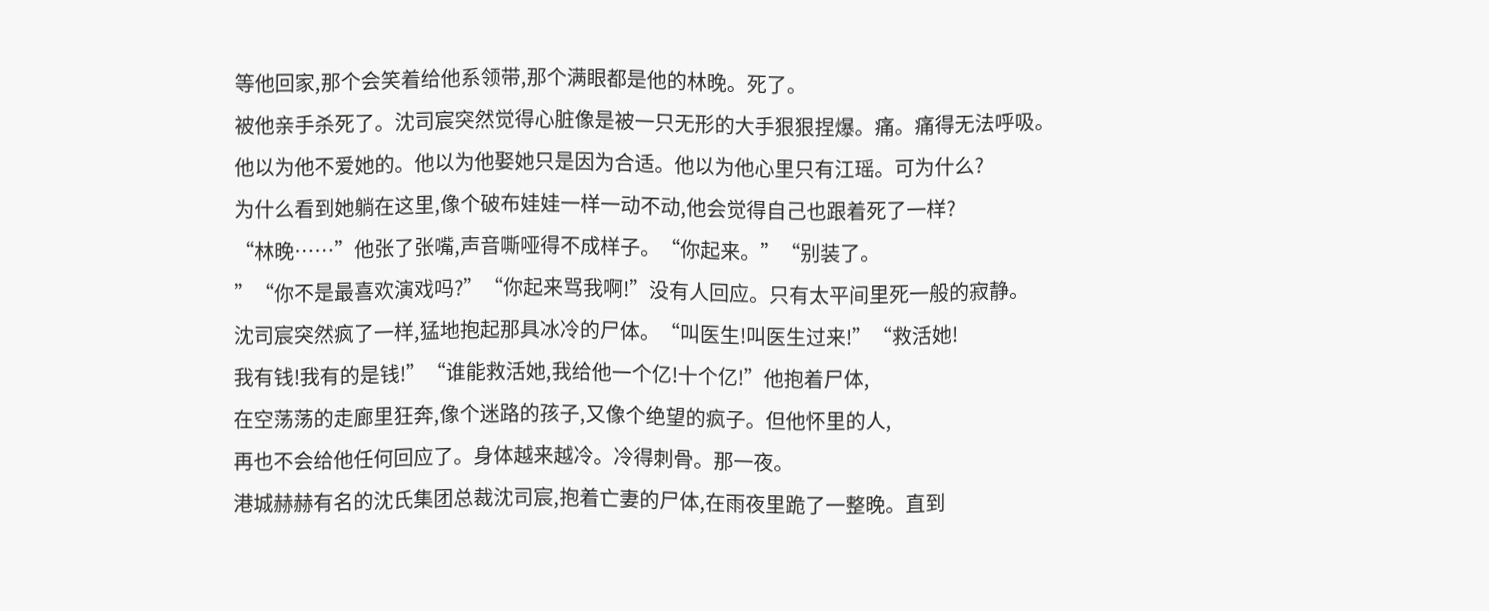等他回家,那个会笑着给他系领带,那个满眼都是他的林晚。死了。
被他亲手杀死了。沈司宸突然觉得心脏像是被一只无形的大手狠狠捏爆。痛。痛得无法呼吸。
他以为他不爱她的。他以为他娶她只是因为合适。他以为他心里只有江瑶。可为什么?
为什么看到她躺在这里,像个破布娃娃一样一动不动,他会觉得自己也跟着死了一样?
“林晚……”他张了张嘴,声音嘶哑得不成样子。“你起来。”“别装了。
”“你不是最喜欢演戏吗?”“你起来骂我啊!”没有人回应。只有太平间里死一般的寂静。
沈司宸突然疯了一样,猛地抱起那具冰冷的尸体。“叫医生!叫医生过来!”“救活她!
我有钱!我有的是钱!”“谁能救活她,我给他一个亿!十个亿!”他抱着尸体,
在空荡荡的走廊里狂奔,像个迷路的孩子,又像个绝望的疯子。但他怀里的人,
再也不会给他任何回应了。身体越来越冷。冷得刺骨。那一夜。
港城赫赫有名的沈氏集团总裁沈司宸,抱着亡妻的尸体,在雨夜里跪了一整晚。直到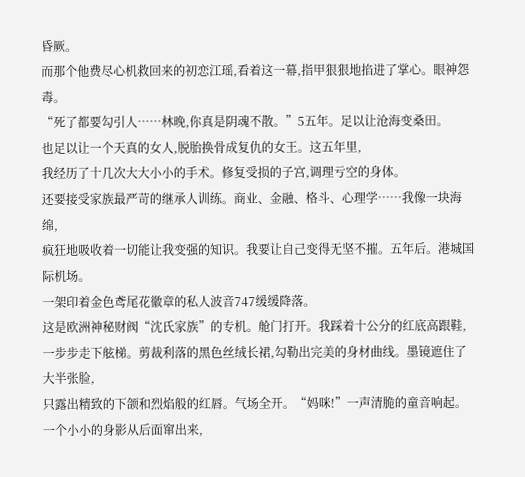昏厥。
而那个他费尽心机救回来的初恋江瑶,看着这一幕,指甲狠狠地掐进了掌心。眼神怨毒。
“死了都要勾引人……林晚,你真是阴魂不散。”5五年。足以让沧海变桑田。
也足以让一个天真的女人,脱胎换骨成复仇的女王。这五年里,
我经历了十几次大大小小的手术。修复受损的子宫,调理亏空的身体。
还要接受家族最严苛的继承人训练。商业、金融、格斗、心理学……我像一块海绵,
疯狂地吸收着一切能让我变强的知识。我要让自己变得无坚不摧。五年后。港城国际机场。
一架印着金色鸢尾花徽章的私人波音747缓缓降落。
这是欧洲神秘财阀“沈氏家族”的专机。舱门打开。我踩着十公分的红底高跟鞋,
一步步走下舷梯。剪裁利落的黑色丝绒长裙,勾勒出完美的身材曲线。墨镜遮住了大半张脸,
只露出精致的下颌和烈焰般的红唇。气场全开。“妈咪!”一声清脆的童音响起。
一个小小的身影从后面窜出来,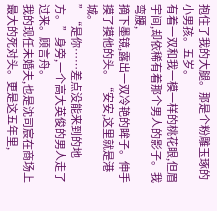抱住了我的大腿。那是个粉雕玉琢的小男孩。五岁。
有着一双和我一模一样的桃花眼,但眉宇间,却依稀有着那个男人的影子。我弯腰,
摘下墨镜,露出一双冷艳的眸子。伸手摸了摸他的头。“安安,这里就是港城。
”“是你……差点没能来到的地方。”身旁,一个高大英俊的男人走了过来。顾言舟。
我的现任未婚夫,也是沈司宸在商场上最大的死对头。更是这五年里,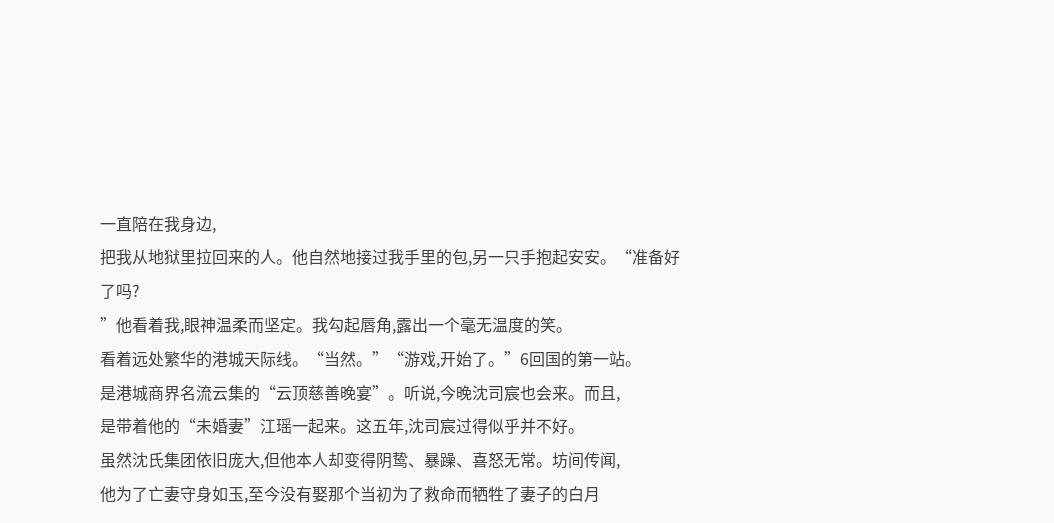一直陪在我身边,
把我从地狱里拉回来的人。他自然地接过我手里的包,另一只手抱起安安。“准备好了吗?
”他看着我,眼神温柔而坚定。我勾起唇角,露出一个毫无温度的笑。
看着远处繁华的港城天际线。“当然。”“游戏,开始了。”6回国的第一站。
是港城商界名流云集的“云顶慈善晚宴”。听说,今晚沈司宸也会来。而且,
是带着他的“未婚妻”江瑶一起来。这五年,沈司宸过得似乎并不好。
虽然沈氏集团依旧庞大,但他本人却变得阴鸷、暴躁、喜怒无常。坊间传闻,
他为了亡妻守身如玉,至今没有娶那个当初为了救命而牺牲了妻子的白月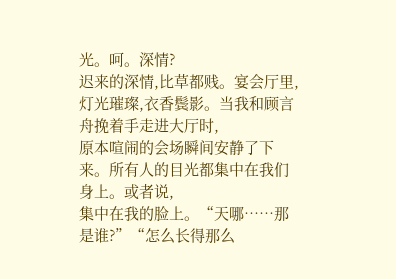光。呵。深情?
迟来的深情,比草都贱。宴会厅里,灯光璀璨,衣香鬓影。当我和顾言舟挽着手走进大厅时,
原本喧闹的会场瞬间安静了下来。所有人的目光都集中在我们身上。或者说,
集中在我的脸上。“天哪……那是谁?”“怎么长得那么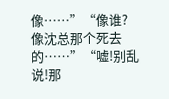像……”“像谁?
像沈总那个死去的……”“嘘!别乱说!那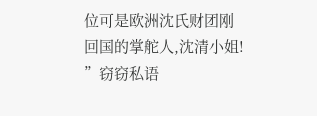位可是欧洲沈氏财团刚回国的掌舵人,沈清小姐!
”窃窃私语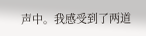声中。我感受到了两道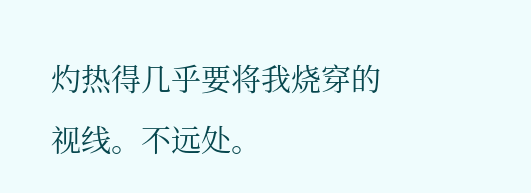灼热得几乎要将我烧穿的视线。不远处。